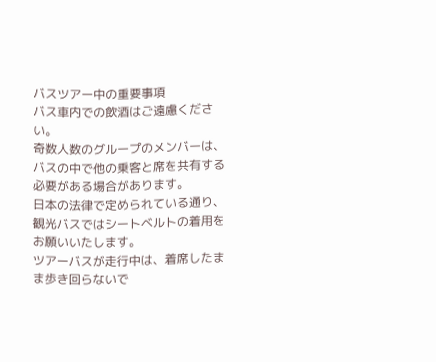バスツアー中の重要事項
バス車内での飲酒はご遠慮ください。
奇数人数のグループのメンバーは、バスの中で他の乗客と席を共有する必要がある場合があります。
日本の法律で定められている通り、観光バスではシートベルトの着用をお願いいたします。
ツアーバスが走行中は、着席したまま歩き回らないで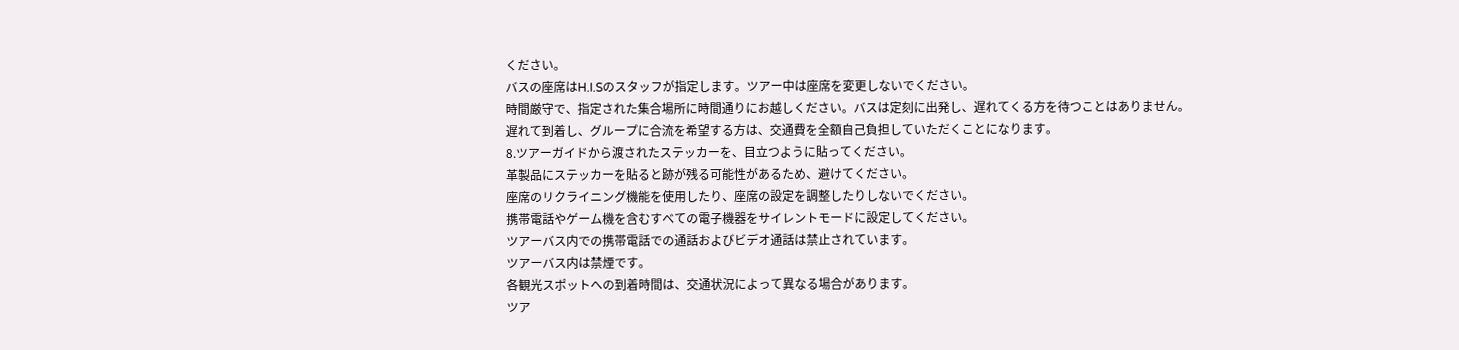ください。
バスの座席はH.I.Sのスタッフが指定します。ツアー中は座席を変更しないでください。
時間厳守で、指定された集合場所に時間通りにお越しください。バスは定刻に出発し、遅れてくる方を待つことはありません。
遅れて到着し、グループに合流を希望する方は、交通費を全額自己負担していただくことになります。
8.ツアーガイドから渡されたステッカーを、目立つように貼ってください。
革製品にステッカーを貼ると跡が残る可能性があるため、避けてください。
座席のリクライニング機能を使用したり、座席の設定を調整したりしないでください。
携帯電話やゲーム機を含むすべての電子機器をサイレントモードに設定してください。
ツアーバス内での携帯電話での通話およびビデオ通話は禁止されています。
ツアーバス内は禁煙です。
各観光スポットへの到着時間は、交通状況によって異なる場合があります。
ツア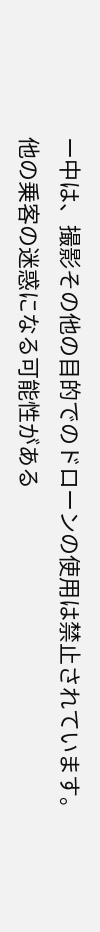ー中は、撮影その他の目的でのドローンの使用は禁止されています。
他の乗客の迷惑になる可能性がある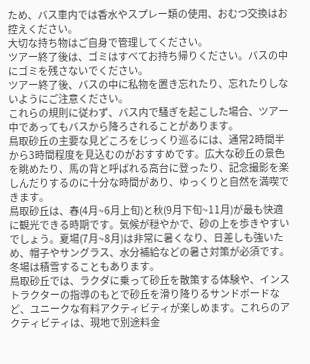ため、バス車内では香水やスプレー類の使用、おむつ交換はお控えください。
大切な持ち物はご自身で管理してください。
ツアー終了後は、ゴミはすべてお持ち帰りください。バスの中にゴミを残さないでください。
ツアー終了後、バスの中に私物を置き忘れたり、忘れたりしないようにご注意ください。
これらの規則に従わず、バス内で騒ぎを起こした場合、ツアー中であってもバスから降ろされることがあります。
鳥取砂丘の主要な見どころをじっくり巡るには、通常2時間半から3時間程度を見込むのがおすすめです。広大な砂丘の景色を眺めたり、馬の背と呼ばれる高台に登ったり、記念撮影を楽しんだりするのに十分な時間があり、ゆっくりと自然を満喫できます。
鳥取砂丘は、春(4月~6月上旬)と秋(9月下旬~11月)が最も快適に観光できる時期です。気候が穏やかで、砂の上を歩きやすいでしょう。夏場(7月~8月)は非常に暑くなり、日差しも強いため、帽子やサングラス、水分補給などの暑さ対策が必須です。冬場は積雪することもあります。
鳥取砂丘では、ラクダに乗って砂丘を散策する体験や、インストラクターの指導のもとで砂丘を滑り降りるサンドボードなど、ユニークな有料アクティビティが楽しめます。これらのアクティビティは、現地で別途料金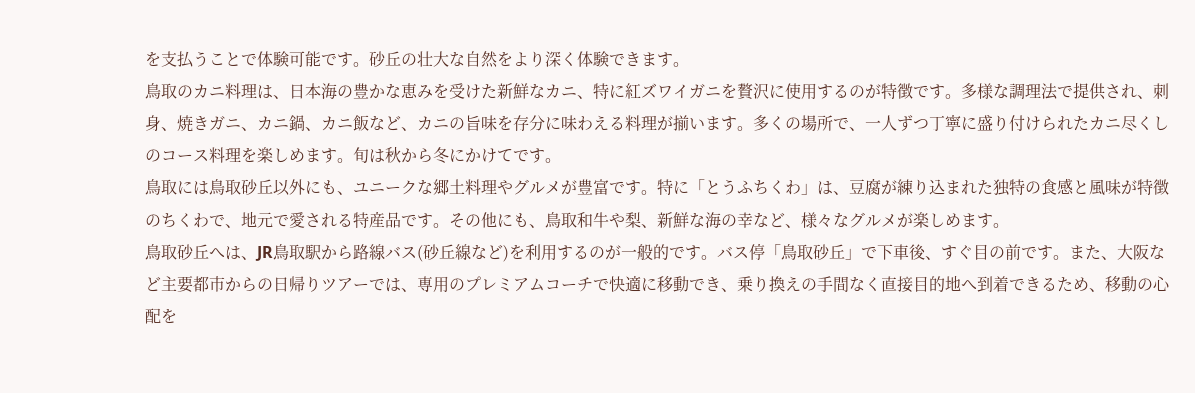を支払うことで体験可能です。砂丘の壮大な自然をより深く体験できます。
鳥取のカニ料理は、日本海の豊かな恵みを受けた新鮮なカニ、特に紅ズワイガニを贅沢に使用するのが特徴です。多様な調理法で提供され、刺身、焼きガニ、カニ鍋、カニ飯など、カニの旨味を存分に味わえる料理が揃います。多くの場所で、一人ずつ丁寧に盛り付けられたカニ尽くしのコース料理を楽しめます。旬は秋から冬にかけてです。
鳥取には鳥取砂丘以外にも、ユニークな郷土料理やグルメが豊富です。特に「とうふちくわ」は、豆腐が練り込まれた独特の食感と風味が特徴のちくわで、地元で愛される特産品です。その他にも、鳥取和牛や梨、新鮮な海の幸など、様々なグルメが楽しめます。
鳥取砂丘へは、JR鳥取駅から路線バス(砂丘線など)を利用するのが一般的です。バス停「鳥取砂丘」で下車後、すぐ目の前です。また、大阪など主要都市からの日帰りツアーでは、専用のプレミアムコーチで快適に移動でき、乗り換えの手間なく直接目的地へ到着できるため、移動の心配を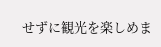せずに観光を楽しめま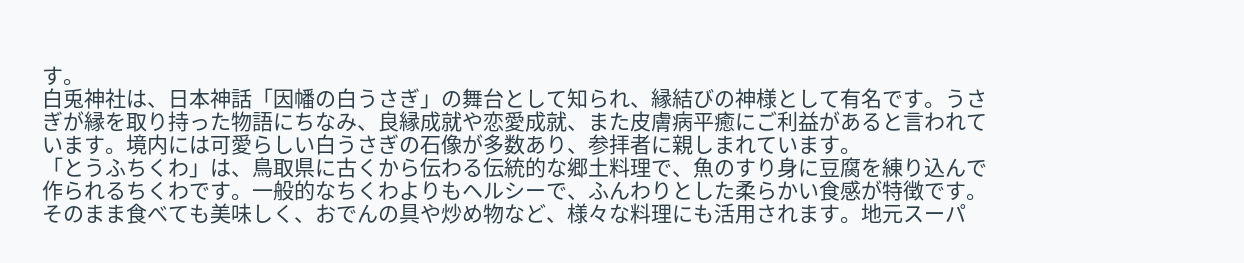す。
白兎神社は、日本神話「因幡の白うさぎ」の舞台として知られ、縁結びの神様として有名です。うさぎが縁を取り持った物語にちなみ、良縁成就や恋愛成就、また皮膚病平癒にご利益があると言われています。境内には可愛らしい白うさぎの石像が多数あり、参拝者に親しまれています。
「とうふちくわ」は、鳥取県に古くから伝わる伝統的な郷土料理で、魚のすり身に豆腐を練り込んで作られるちくわです。一般的なちくわよりもヘルシーで、ふんわりとした柔らかい食感が特徴です。そのまま食べても美味しく、おでんの具や炒め物など、様々な料理にも活用されます。地元スーパ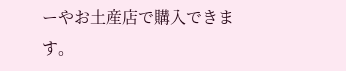ーやお土産店で購入できます。